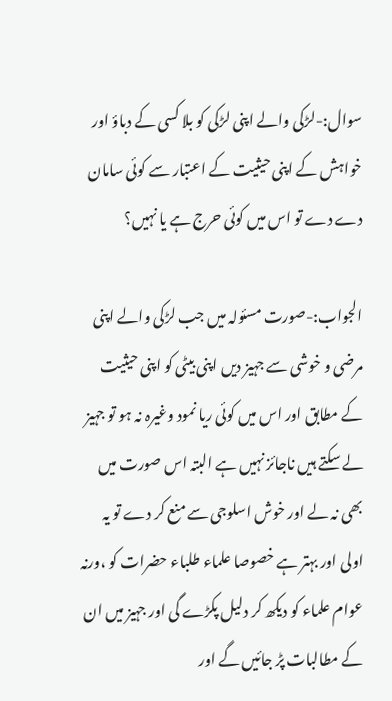سوال:-لڑکی والے اپنی لڑکی کو بلا کسی کے دباؤ اور خواہش کے اپنی حیثیت کے اعتبار سے کوئی سامان دے دے تو اس میں کوئی حرج ہے یا نہیں؟

الجواب:-صورت مسئولہ میں جب لڑکی والے اپنی مرضی و خوشی سے جہیز دیں اپنی بیٹی کو اپنی حیثیت کے مطابق اور اس میں کوئی ریا نمود وغیرہ نہ ہو تو جہیز لے سکتے ہیں ناجائز نہیں ہے البتہ اس صورت میں بھی نہ لے اور خوش اسلوجی سے منع کر دے تو یہ اولی اور بہتر ہے خصوصا علماء طلباء حضرات کو ،ورنہ عوام علماء کو دیکھ کر دلیل پکڑے گی اور جہیز میں ان کے مطالبات پڑ جائیں گے اور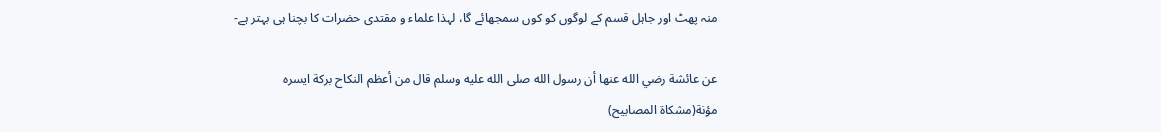منہ پھٹ اور جاہل قسم کے لوگوں کو کوں سمجھائے گا، لہذا علماء و مقتدی حضرات کا بچنا ہی بہتر ہے-

عن عائشة رضي الله عنها أن رسول الله صلى الله عليه وسلم قال من أعظم النكاح بركة ايسره مؤنة(مشكاة المصابيح)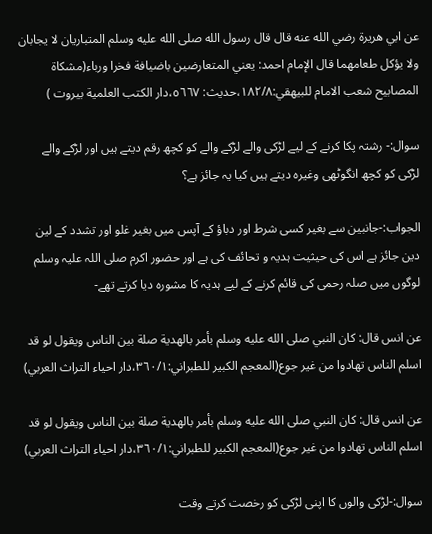عن ابي هريرة رضي الله عنه قال قال رسول الله صلى الله عليه وسلم المتباريان لا يجابان ولا يؤكل طعامهما قال الإمام احمد: يعني المتعارضين باضيافة فخرا ورباء(مشكاة المصابيح شعب الامام للبيهقي:١٨٢/٨،حديث: ٥٦٦٧،دار الكتب العلمية بيروت )

سوال:- رشتہ پکا کرنے کے لیے لڑکی والے لڑکے والے کو کچھ رقم دیتے ہیں اور لڑکے والے لڑکی کو کچھ انگوٹھی وغیرہ دیتے ہیں کیا یہ جائز ہے؟

الجواب:-جانبین سے بغیر کسی شرط اور دباؤ کے آپس میں بغیر غلو اور تشدد کے لین دین جائز ہے اس کی حیثیت ہدیہ و تحائف کی ہے اور حضور اکرم صلی اللہ علیہ وسلم لوگوں میں صلہ رحمی کی قائم کرنے کے لیے ہدیہ کا مشورہ دیا کرتے تھے-

عن انس قال: كان النبي صلى الله عليه وسلم بأمر بالهدية صلة بين الناس ويقول لو قد اسلم الناس تهادوا من غير جوع(المعجم الكبير للطبراني:٣٦٠/١،دار احياء التراث العربي)

عن انس قال: كان النبي صلى الله عليه وسلم بأمر بالهدية صلة بين الناس ويقول لو قد اسلم الناس تهادوا من غير جوع(المعجم الكبير للطبراني:٣٦٠/١،دار احياء التراث العربي)

سوال:-لڑکی والوں کا اپنی لڑکی کو رخصت کرتے وقت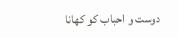دوست و احباب کو کھانا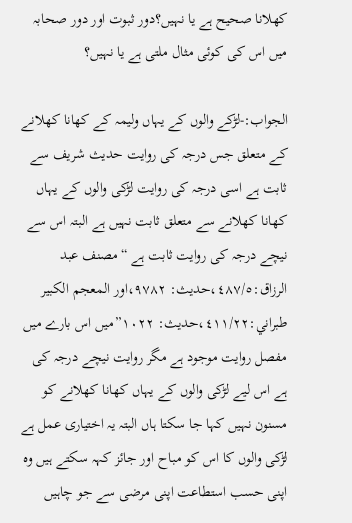کھلانا صحیح ہے یا نہیں؟دور ثبوت اور دور صحابہ میں اس کی کوئی مثال ملتی ہے یا نہیں؟

الجواب:-لڑکے والوں کے یہاں ولیمہ کے کھانا کھلانے کے متعلق جس درجہ کی روایت حدیث شریف سے ثابت ہے اسی درجہ کی روایت لڑکی والوں کے یہاں کھانا کھلانے سے متعلق ثابت نہیں ہے البتہ اس سے نیچے درجہ کی روایت ثابت ہے “مصنف عبد الرزاق:٤٨٧/٥،حديث: ٩٧٨٢،اور المعجم الكبير طبراني:٤١١/٢٢،حديث: ١٠٢٢”میں اس بارے میں مفصل روایت موجود ہے مگر روایت نیچے درجہ کی ہے اس لیے لڑکی والوں کے یہاں کھانا کھلانے کو مسنون نہیں کہا جا سکتا ہاں البتہ یہ اختیاری عمل ہے لڑکی والوں کا اس کو مباح اور جائز کہہ سکتے ہیں وہ اپنی حسب استطاعت اپنی مرضی سے جو چاہیں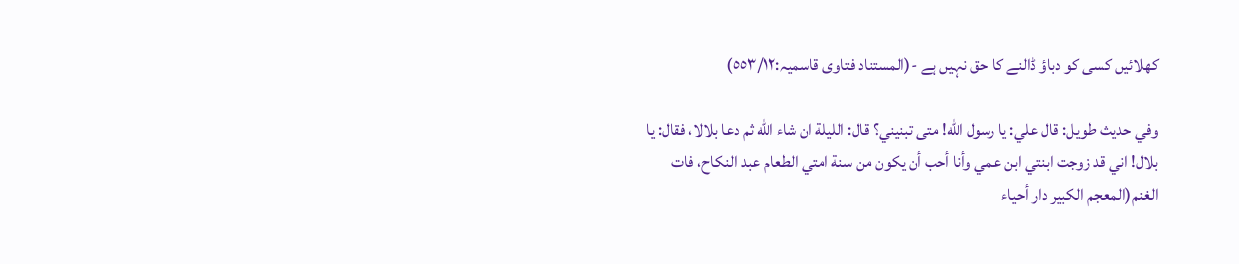کھلائیں کسی کو دباؤ ڈالنے کا حق نہیں ہے -(المستناد فتاوی قاسمیہ:٥٥٣/١٢)

وفي حديث طويل: قال علي: يا رسول الله! متى تبنيني؟ قال: الليلة ان شاء الله ثم دعا بلالا، فقال: يا بلال! اني قد زوجت ابنتي ابن عمي وأنا أحب أن يكون من سنة امتي الطعام عبد النكاح، فات الغنم(المعجم الكبير دار أحياء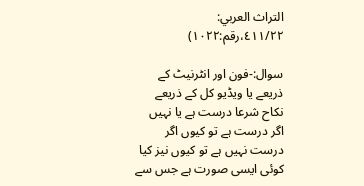التراث العربي: ٤١١/٢٢،رقم:١٠٢٢)

سوال:-فون اور انٹرنیٹ کے ذریعے یا ویڈیو کل کے ذریعے نکاح شرعا درست ہے یا نہیں اگر درست ہے تو کیوں اگر درست نہیں ہے تو کیوں نیز کیا کوئی ایسی صورت ہے جس سے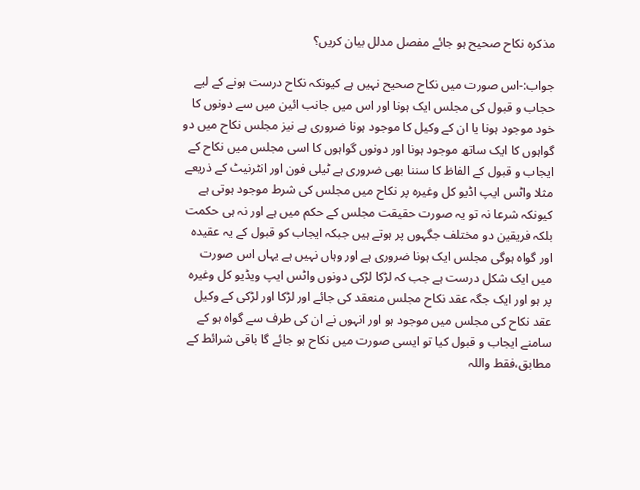مذکرہ نکاح صحیح ہو جائے مفصل مدلل بیان کریں؟

جواب:-اس صورت میں نکاح صحیح نہیں ہے کیونکہ نکاح درست ہونے کے لیے حجاب و قبول کی مجلس ایک ہونا اور اس میں جانب ائین میں سے دونوں کا خود موجود ہونا یا ان کے وکیل کا موجود ہونا ضروری ہے نیز مجلس نکاح میں دو گواہوں کا ایک ساتھ موجود ہونا اور دونوں گواہوں کا اسی مجلس میں نکاح کے ایجاب و قبول کے الفاظ کا سننا بھی ضروری ہے ٹیلی فون اور انٹرنیٹ کے ذریعے مثلا واٹس ایپ اڈیو کل وغیرہ پر نکاح میں مجلس کی شرط موجود ہوتی ہے کیونکہ شرعا نہ تو یہ صورت حقیقت مجلس کے حکم میں ہے اور نہ ہی حکمت بلکہ فریقین دو مختلف جگہوں پر ہوتے ہیں جبکہ ایجاب کو قبول کے یہ عقیدہ اور گواہ ہوگی مجلس ایک ہونا ضروری ہے اور وہاں نہیں ہے یہاں اس صورت میں ایک شکل درست ہے جب کہ لڑکا لڑکی دونوں واٹس ایپ ویڈیو کل وغیرہ پر ہو اور ایک جگہ عقد نکاح مجلس منعقد کی جائے اور لڑکا اور لڑکی کے وکیل عقد نکاح کی مجلس میں موجود ہو اور انہوں نے ان کی طرف سے گواہ ہو کے سامنے ایجاب و قبول کیا تو ایسی صورت میں نکاح ہو جائے گا باقی شرائط کے مطابق،فقط واللہ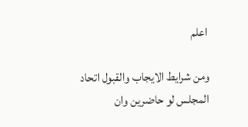اعلم

ومن شرايط الايجاب والقبول اتحاد المجلس لو حاضرين وان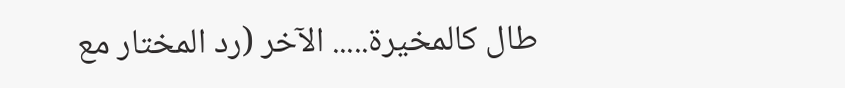طال كالمخيرة..... الآخر (رد المختار مع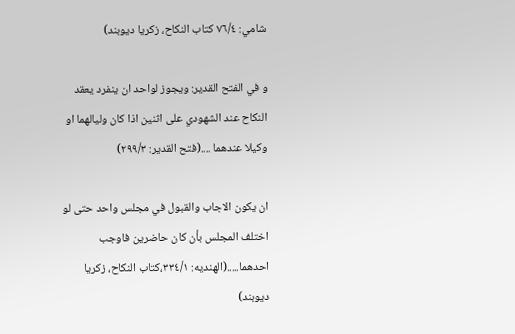شامي: ٧٦/٤ كتاب النكاح، زكريا ديوبند)

و في الفتح القدير: ويجوز لواحد ان ينفرد يعقد النكاح عند الشهودي على اثنين اذا كان وليالهما او وكيلا عندهما ....(فتح القدير: ٢٩٩/٣)

ان يكون الاجاب والقبول في مجلس واحد حتى لو اختلف المجلس بأن كان حاضرين فاوجب احدهما.....(الهنديه: ٣٣٤/١،كتاب النكاح، زكريا ديوبند)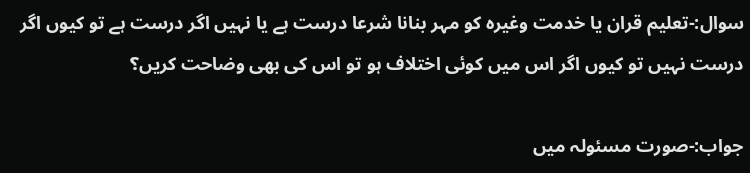سوال:-تعلیم قران یا خدمت وغیرہ کو مہر بنانا شرعا درست ہے یا نہیں اگر درست ہے تو کیوں اگر درست نہیں تو کیوں اگر اس میں کوئی اختلاف ہو تو اس کی بھی وضاحت کریں؟

جواب:-صورت مسئولہ میں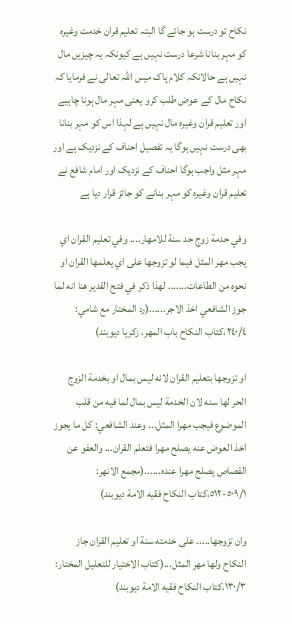نکاح تو درست ہو جائے گا البتہ تعلیم قران خدمت وغیرہ کو مہر بنانا شرعا درست نہیں ہے کیونکہ یہ چیزیں مال نہیں ہے حالانکہ کلام پاک میںں اللہ تعالی نے فرمایا کہ نکاح مال کے عوض طلب کرو یعنی مہر مال ہونا چاہیے اور تعلیم قران وغیرہ مال نہیں ہے لہذا اس کو مہر بنانا بھی درست نہیں ہوگا یہ تفصیل احناف کے نزدیک ہے اور مہر مثل واجب ہوگا احناف کے نزدیک اور امام شافع نے تعلیم قران وغیرہ کو مہر بنانے کو جائز قرار دیا ہے

وفي حدمة زوج حد سنة للامهار.... وفي تعليم القران اي يجب مهر المثل فيما لو تزوجها على اي يعلمها القران او نحوه من الطاعات....... لهذا ذكر في فتح القدير هنا انه لما جوز الشافعي اخذ الاجر......(رد المختار مع شامي: ٢٤٠/٤،كتاب النكاح باب المهر، زكريا ديوبند)

او تزوجها بتعليم القران لانه ليس بمال او بخدمة الزوج الحر لها سنه لان الخدمة ليس بمال لما فيه من قلب الموضوع فيجب مهرا المثل... وعند الشافعي: كل ما يجوز اخذ العوض عنه يصلح مهرا فتعلم القران... والعفو عن القصاص يصلح مهرا عنده......(مجمع الانهر: ٥٠٩/١-٥١٢،كتاب النكاح فقيه الامة ديوبند)

وان تزوجها..... على خدمته سنة او تعليم القران جاز النكاح ولها مهر المثل...(كتاب الاختيار للتعليل المختار: ١٣٠/٣،كتاب النكاح فقيه الامة ديوبند)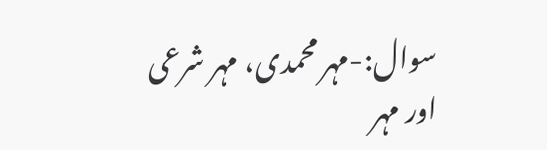سوال:-مہر محمدی، مہر شرعی اور مہر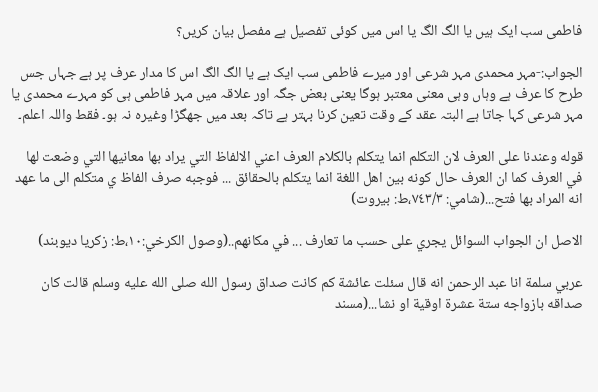فاطمی سب ایک ہیں یا الگ الگ یا اس میں کوئی تفصیل ہے مفصل بیان کریں؟

الجواب:-مہر محمدی مہر شرعی اور میرے فاطمی سب ایک ہے یا الگ الگ اس کا مدار عرف پر ہے جہاں جس طرح کا عرف ہے وہاں وہی معنی معتبر ہوگا یعنی بعض جگہ اور علاقہ میں مہر فاطمی ہی کو مہرے محمدی یا مہر شرعی کہا جاتا ہے البتہ عقد کے وقت تعین کرنا بہتر ہے تاکہ بعد میں جھگڑا وغیرہ نہ ہو۔ فقط واللہ اعلم۔

قوله وعندنا على العرف لان التكلم انما يتكلم بالكلام العرف اعني الالفاظ التي يراد بها معانيها التي وضعت لها في العرف كما ان العرف حال كونه بين اهل اللغة انما يتكلم بالحقائق ... فوجبه صرف الفاظ ي متكلم الى ما عهد انه المراد بها فتح...(شامي: ٧٤٣/٣،ط: بيروت)

الاصل ان الجواب السوائل يجري على حسب ما تعارف ... في مكانهم..(وصول الكرخي:١٠،ط: زكريا ديوبند)

عربي سلمة انا عبد الرحمن انه قال سئلت عائشة كم كانت صداق رسول الله صلى الله عليه وسلم قالت كان صداقه بازواجه ستة عشرة اوقية او نشا...(مسند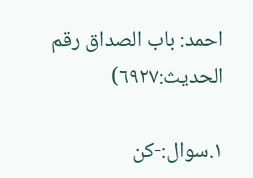احمد: باب الصداق رقم الحديث:٦٩٢٧)

١.سوال:-کن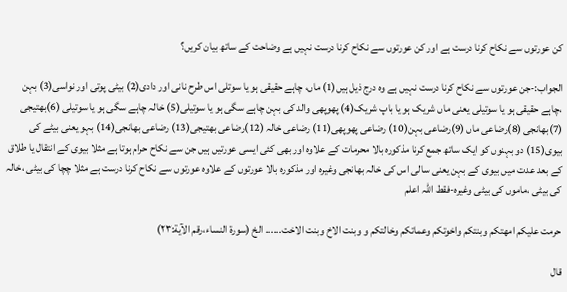کن عورتوں سے نکاح کرنا درست ہے اور کن عورتوں سے نکاح کرنا درست نہیں ہے وضاحت کے ساتھ بیان کریں؟

الجواب:-جن عورتوں سے نکاح کرنا درست نہیں ہے وہ درج ذیل ہیں(1) ماں، چاہے حقیقی ہو یا سوتلی اس طرح نانی اور دادی(2) بیٹی پوتی اور نواسی(3) بہن ،چاہے حقیقی ہو یا سوتیلی یعنی ماں شریک ہو یا باپ شریک(4) پھوپھی والد کی بہن چاہے سگی ہو یا سوتیلی(5) خالہ چاہے سگی ہو یا سوتیلی (6)بھتیجی (7)بھانجی (8)رضاعی ماں (9)رضاعی بہن(10) رضاعی پھوپھی(11) رضاعی خالہ (12)رضاعی بھتیجی(13) رضاعی بھانجی(14) بہو یعنی بیٹے کی بیوی(15) دو بہنوں کو ایک ساتھ جمع کرنا مذکورہ بالا محرمات کے علاوہ اور بھی کئی ایسی عورتیں ہیں جن سے نکاح حرام ہوتا ہے مثلا بیوی کے انتقال یا طلاق کے بعد عدت میں بیوی کے بہن یعنی سالی اس کی خالہ بھانجی وغیرہ اور مذکورہ بالا عورتوں کے علاوہ عورتوں سے نکاح کرنا درست ہے مثلا چچا کی بیٹی ،خالہ کی بیٹی ،ماموں کی بیٹی وغیرہ-فقط اللہ اعلم

حرمت عليكم امهتكم وبنتكم واخوتكم وعماتكم وخالتكم و وبنت الاخ وبنت الاخت...... الخ (سورة النساء،رقم الآية:٢٣)

قال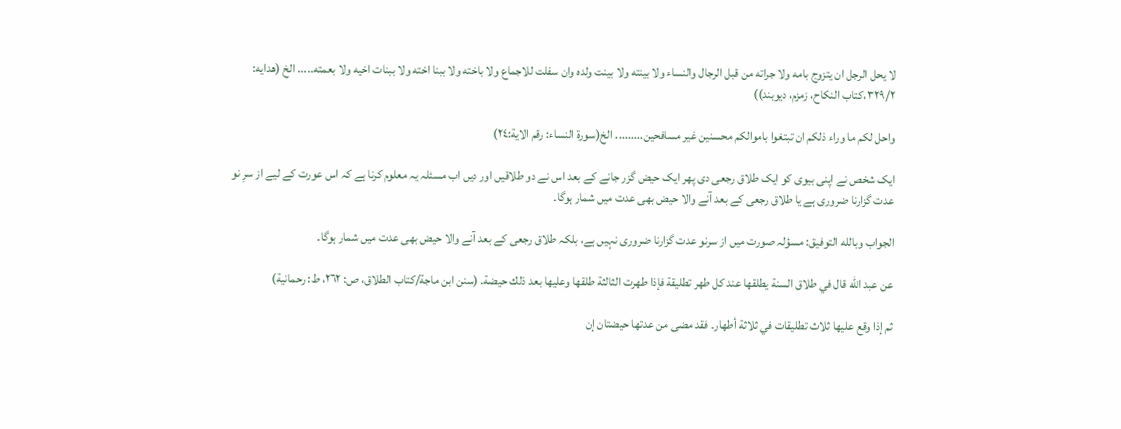لا يحل الرجل ان يتزوج بامه ولا جراته من قبل الرجال والنساء ولا بينته ولا بينت ولده وان سفلت للاجماع ولا باخته ولا ببنا اخته ولا ببنات اخيه ولا بعمته..... الخ (هدايه: ٣٢٩/٢،كتاب النكاح، زمزم، ديوبند))

واحل لكم ما وراء ذلكم ان تبتغوا باموالكم محسنين غير مسافحين......... الخ(سورة النساء: رقم الاية:٢٤)

ایک شخص نے اپنی بیوی کو ایک طلاق رجعی دی پھر ایک حیض گزر جانے کے بعد اس نے دو طلاقیں اور دیں اب مسئلہ یہ معلوم کرنا ہے کہ اس عورت کے لیے از سرِ نو عدت گزارنا ضروری ہے یا طلاق رجعی کے بعد آنے والا حیض بھی عدت میں شمار ہوگا۔

الجواب وبالله التوفيق: مسؤلہ صورت میں از سرنو عدت گزارنا ضروری نہیں ہے، بلکہ طلاق رجعی کے بعد آنے والا حیض بھی عدت میں شمار ہوگا۔

عن عبد الله قال في طلاق السنة يطلقها عند كل طهر تطليقة فإذا طهرت الثالثة طلقها وعليها بعد ذلك حيضة. (سنن ابن ماجة/كتاب الطلاق، ص: ٢٦٢، ط: رحمانية)

ثم إذا وقع عليها ثلاث تطليقات في ثلاثة أطهار۔ فقد مضى من عدتها حيضتان إن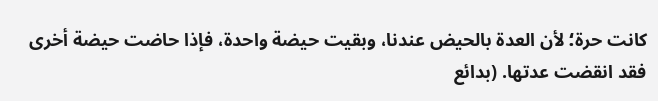كانت حرة؛ لأن العدة بالحيض عندنا، وبقيت حيضة واحدة، فإذا حاضت حيضة أخرى فقد انقضت عدتها. (بدائع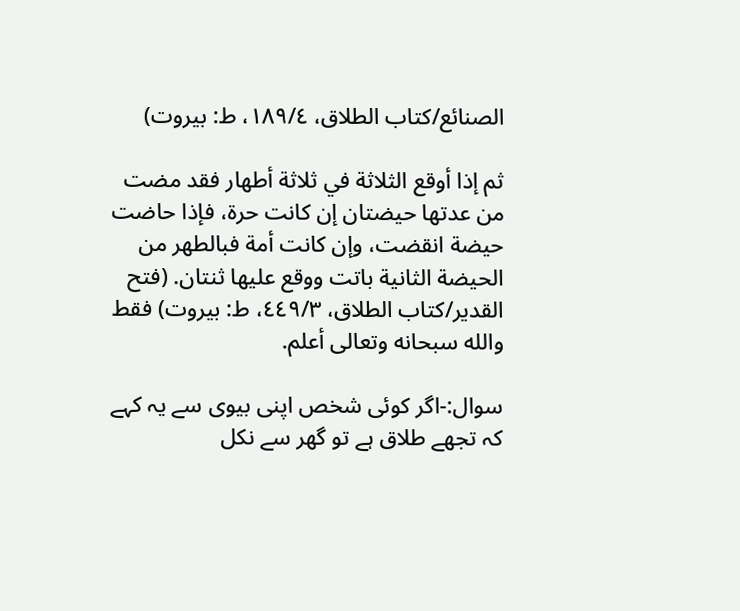الصنائع/كتاب الطلاق، ١٨٩/٤، ط: بيروت)

ثم إذا أوقع الثلاثة في ثلاثة أطهار فقد مضت من عدتها حيضتان إن كانت حرة، فإذا حاضت حيضة انقضت، وإن كانت أمة فبالطهر من الحيضة الثانية باتت ووقع عليها ثنتان. (فتح القدير/كتاب الطلاق، ٤٤٩/٣، ط: بيروت) فقط والله سبحانه وتعالى أعلم.

سوال:-اگر کوئی شخص اپنی بیوی سے یہ کہے کہ تجھے طلاق ہے تو گھر سے نکل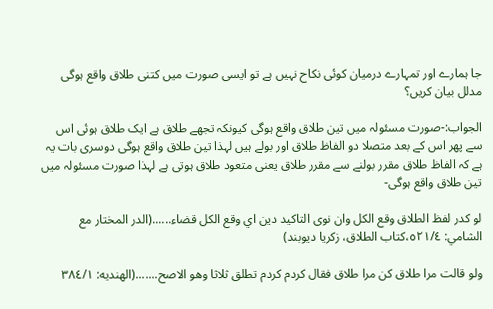جا ہمارے اور تمہارے درمیان کوئی نکاح نہیں ہے تو ایسی صورت میں کتنی طلاق واقع ہوگی مدلل بیان کریں؟

الجواب:-صورت مسئولہ میں تین طلاق واقع ہوگی کیونکہ تجھے طلاق ہے ایک طلاق ہوئی اس سے پھر اس کے بعد متصلا دو الفاظ طلاق اور بولے ہیں لہذا تین طلاق واقع ہوگی دوسری بات یہ ہے کہ الفاظ طلاق مقرر بولنے سے مقرر طلاق یعنی متعود طلاق ہوتی ہے لہذا صورت مسئولہ میں تین طلاق واقع ہوگی-

لو كدر لفظ الطلاق وقع الكل وان نوى التاكيد دين اي وقع الكل قضاء......(الدر المختار مع الشامي: ٥٢١/٤،كتاب الطلاق، زكريا ديوبند)

ولو قالت مرا طلاق كن مرا طلاق فقال كردم كردم تطلق ثلاثا وهو الاصح.......(الهنديه: ٣٨٤/١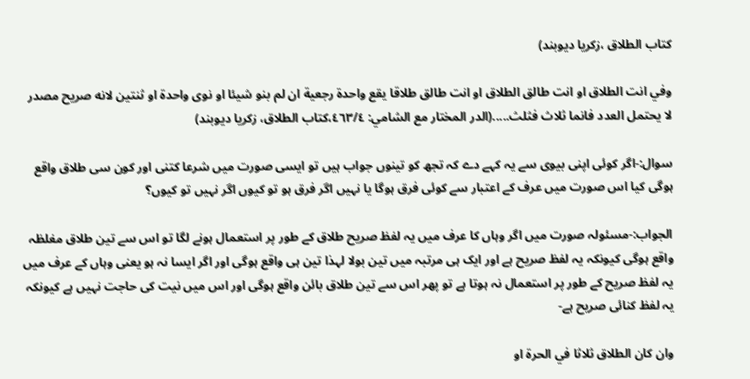كتاب الطلاق ،زكريا ديوبند)

وفي انت الطلاق او انت طالق الطلاق او انت طالق طلاقا يقع واحدة رجعية ان لم بنو شيئا او نوى واحدة او ثنتين لانه صريح مصدر لا يحتمل العدد فانما ثلاث فثلث.....(الدر المختار مع الشامي: ٤٦٣/٤،كتاب الطلاق، زكريا ديوبند)

سوال:-اگر کوئی اپنی بیوی سے یہ کہے دے کہ تجھ کو تینوں جواب ہیں تو ایسی صورت میں شرعا کتنی اور کون سی طلاق واقع ہوگی کیا اس صورت میں عرف کے اعتبار سے کوئی فرق ہوگا یا نہیں اگر فرق ہو تو کیوں اگر نہیں تو کیوں؟

الجواب:-مسئولہ صورت میں اگر وہاں کا عرف میں یہ لفظ صریح طلاق کے طور پر استعمال ہونے لگا تو اس سے تین طلاق مغلظہ واقع ہوگی کیونکہ یہ لفظ صریح ہے اور ایک ہی مرتبہ میں تین بولا لہذا تین ہی واقع ہوگی اور اگر ایسا نہ ہو یعنی وہاں کے عرف میں یہ لفظ صریح کے طور پر استعمال نہ ہوتا ہے تو پھر اس سے تین طلاق بائن واقع ہوگی اور اس میں نیت کی حاجت نہیں ہے کیونکہ یہ لفظ کنائی صریح ہے-

وان كان الطلاق ثلاثا في الحرة او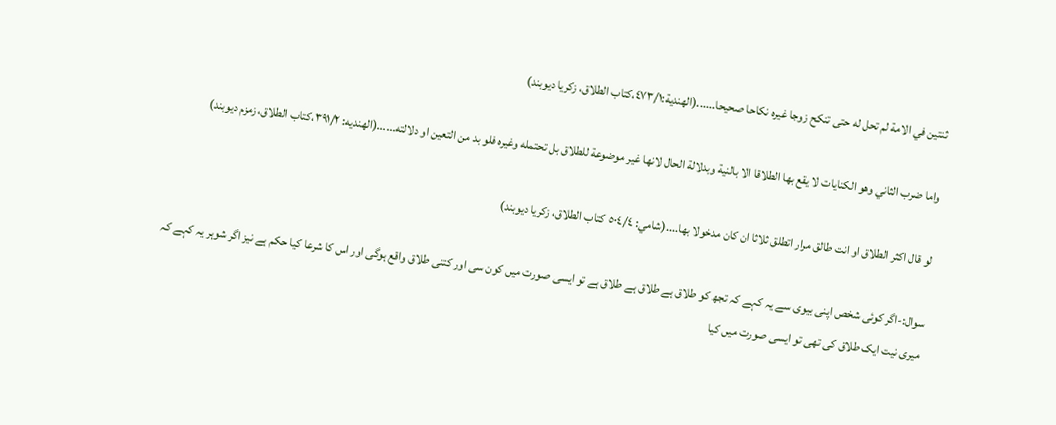ثنتين في الامة لم تحل له حتى تنكح زوجا غيره نكاحا صحيحا......(الهندية:٤٧٣/١،كتاب الطلاق، زكريا ديوبند)

واما ضرب الثاني وهو الكنايات لا يقع بها الطلاقا الا بالنية وبدلالة الحال لانها غير موضوعة للطلاق بل تحتمله وغيره فلو بد من التعين او دلالته......(الهنديه: ٣٩١/٢،كتاب الطلاق، زمزم ديوبند)

لو قال اكثر الطلاق او انت طالق مرار اتطلق ثلاثا ان كان مدخولا بها....(شامي: ٥٠٤/٤ كتاب الطلاق، زكريا ديوبند)

سوال:-اگر کوئی شخص اپنی بیوی سے یہ کہے کہ تجھ کو طلاق ہے طلاق ہے طلاق ہے تو ایسی صورت میں کون سی اور کتنی طلاق واقع ہوگی اور اس کا شرعا کیا حکم ہے نیز اگر شوہر یہ کہے کہ میری نیت ایک طلاق کی تھی تو ایسی صورت میں کیا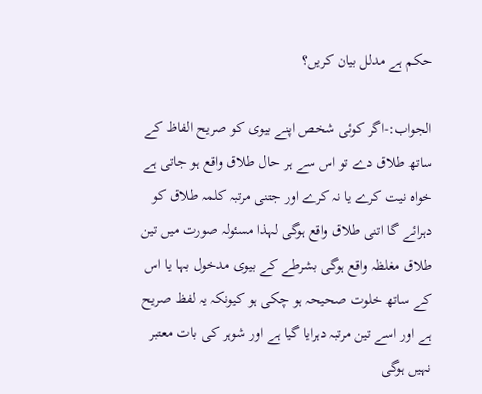حکم ہے مدلل بیان کریں؟

الجواب:-اگر کوئی شخص اپنے بیوی کو صریح الفاظ کے ساتھ طلاق دے تو اس سے ہر حال طلاق واقع ہو جاتی ہے خواہ نیت کرے یا نہ کرے اور جتنی مرتبہ کلمہ طلاق کو دہرائے گا اتنی طلاق واقع ہوگی لہذا مسئولہ صورت میں تین طلاق مغلظہ واقع ہوگی بشرطے کے بیوی مدخول بہا یا اس کے ساتھ خلوت صحیحہ ہو چکی ہو کیونکہ یہ لفظ صریح ہے اور اسے تین مرتبہ دہرایا گیا ہے اور شوہر کی بات معتبر نہیں ہوگی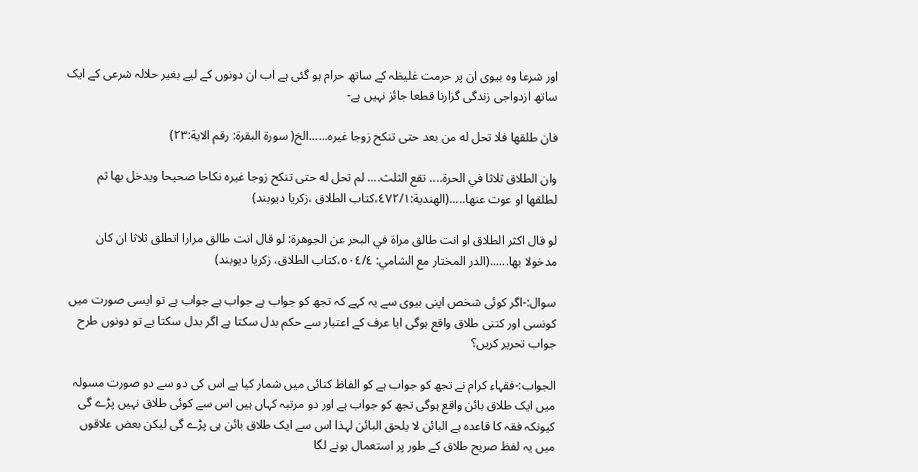اور شرعا وہ بیوی ان پر حرمت غلیظہ کے ساتھ حرام ہو گئی ہے اب ان دونوں کے لیے بغیر حلالہ شرعی کے ایک ساتھ ازدواجی زندگی گزارنا قطعا جائز نہیں ہے-

فان طلقها فلا تحل له من بعد حتى تنكح زوجا غيره......الخ( سورة البقرة: رقم الاية:٢٣)

وان الطلاق ثلاثا في الحرة.... تقع الثلث.... لم تحل له حتى تنكح زوجا غيره نكاحا صحيحا ويدخل بها ثم لطلقها او عوت عنها.....(الهندية:٤٧٢/١،كتاب الطلاق ،زكريا ديوبند)

لو قال اكثر الطلاق او انت طالق مراة في البحر عن الجوهرة: لو قال انت طالق مرارا اتطلق ثلاثا ان كان مدخولا بها......(الدر المختار مع الشامي: ٥٠٤/٤،كتاب الطلاق، زكريا ديوبند)

سوال:-اگر کوئی شخص اپنی بیوی سے یہ کہے کہ تجھ کو جواب ہے جواب ہے جواب ہے تو ایسی صورت میں کونسی اور کتنی طلاق واقع ہوگی ایا عرف کے اعتبار سے حکم بدل سکتا ہے اگر بدل سکتا ہے تو دونوں طرح جواب تحریر کریں؟

الجواب:-فقہاء کرام نے تجھ کو جواب ہے کو الفاظ کنائی میں شمار کیا ہے اس کی دو سے دو صورت مسولہ میں ایک طلاق بائن واقع ہوگی تجھ کو جواب ہے اور دو مرتبہ کہاں ہیں اس سے کوئی طلاق نہیں پڑے گی کیونکہ فقہ کا قاعدہ ہے البائن لا یلحق البائن لہذا اس سے ایک طلاق بائن ہی پڑے گی لیکن بعض علاقوں میں یہ لفظ صریح طلاق کے طور پر استعمال ہونے لگا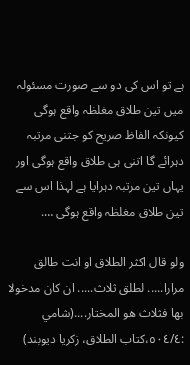ہے تو اس کی دو سے صورت مسئولہ میں تین طلاق مغلظہ واقع ہوگی کیونکہ الفاظ صریح کو جتنی مرتبہ دہرائے گا اتنی ہی طلاق واقع ہوگی اور یہاں تین مرتبہ دہرایا ہے لہذا اس سے تین طلاق مغلظہ واقع ہوگی ….

ولو قال اكثر الطلاق او انت طالق مرارا..... لطلق ثلاث..... ان كان مدخولا بها فثلاث هو المختار....(شامي :٥٠٤/٤،كتاب الطلاق، زكريا ديوبند)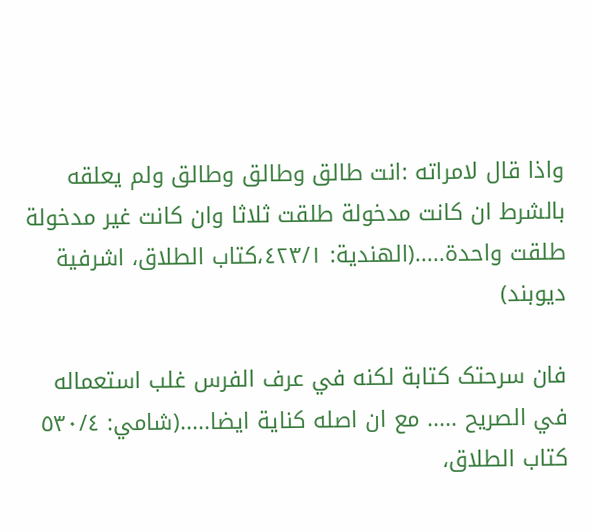واذا قال لامراته :انت طالق وطالق وطالق ولم يعلقه بالشرط ان كانت مدخولة طلقت ثلاثا وان كانت غير مدخولة طلقت واحدة.....(الهندية: ٤٢٣/١،كتاب الطلاق، اشرفية ديوبند)

فان سرحتک كتابة لكنه في عرف الفرس غلب استعماله في الصريح ..... مع ان اصله كناية ايضا.....(شامي: ٥٣٠/٤ كتاب الطلاق،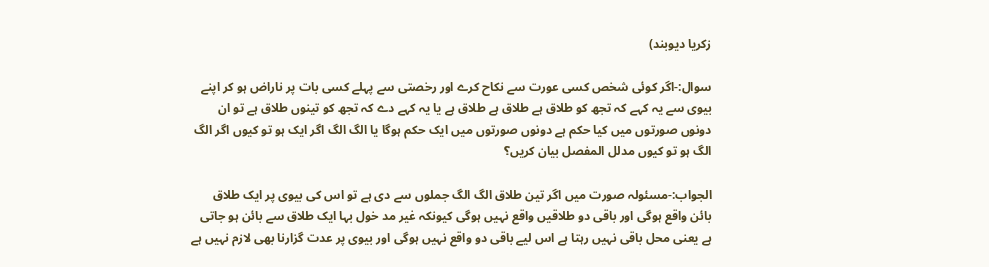زكريا ديوبند)

سوال:-اگر کوئی شخص کسی عورت سے نکاح کرے اور رخصتی سے پہلے کسی بات پر ناراض ہو کر اپنے بیوی سے یہ کہے کہ تجھ کو طلاق ہے طلاق ہے طلاق ہے یا یہ کہے دے کہ تجھ کو تینوں طلاق ہے تو ان دونوں صورتوں میں کیا حکم ہے دونوں صورتوں میں ایک حکم ہوگا یا الگ الگ اگر ایک ہو تو کیوں اگر الگ الگ ہو تو کیوں مدلل المفصل بیان کریں؟

الجواب:-مسئولہ صورت میں اگر تین طلاق الگ الگ جملوں سے دی ہے تو اس کی بیوی پر ایک طلاق بائن واقع ہوگی اور باقی دو طلاقیں واقع نہیں ہوگی کیونکہ غیر مد خول بہا ایک طلاق سے بائن ہو جاتی ہے یعنی محل باقی نہیں رہتا ہے اس لیے باقی دو واقع نہیں ہوگی اور بیوی پر عدت گزارنا بھی لازم نہیں ہے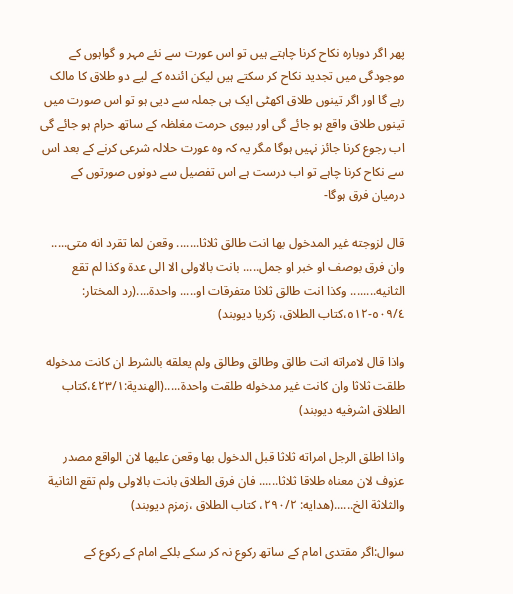پھر اگر دوبارہ نکاح کرنا چاہتے ہیں تو اس عورت سے نئے مہر و گواہوں کے موجودگی میں تجدید نکاح کر سکتے ہیں لیکن ائندہ کے لیے دو طلاق کا مالک رہے گا اور اگر تینوں طلاق اکھٹی ایک ہی جملہ سے دیی ہو تو اس صورت میں تینوں طلاق واقع ہو جائے گی اور بیوی حرمت مغلظہ کے ساتھ حرام ہو جائے گی اب رجوع کرنا جائز نہیں ہوگا مگر یہ کہ وہ عورت حلالہ شرعی کرنے کے بعد اس سے نکاح کرنا چاہے تو اب درست ہے اس تفصیل سے دونوں صورتوں کے درمیان فرق ہوگا-

قال لزوجته غير المدخول بها انت طالق ثلاثا....... وقعن لما تقرد انه متى..... وان فرق بوصف او خبر او جمل..... بانت بالاولى الا الى عدة وكذا لم تقع الثانيه........ وكذا انت طالق ثلاثا متفرقات او..... واحدة....(رد المختار: ٥٠٩/٤-٥١٢،كتاب الطلاق، زكريا ديوبند)

واذا قال لامراته انت طالق وطالق وطالق ولم يعلقه بالشرط ان كانت مدخوله طلقت ثلاثا وان كانت غير مدخوله طلقت واحدة.....(الهندية:٤٢٣/١،كتاب الطلاق اشرفيه ديوبند)

واذا اطلق الرجل امراته ثلاثا قبل الدخول بها وقعن عليها لان الواقع مصدر عزوف لان معناه طلاقا ثلاثا...... فان فرق الطلاق بانت بالاولى ولم تقع الثانية والثلاثة الخ......(هدايه: ٢٩٠/٢، كتاب الطلاق ،زمزم ديوبند)

سوال:اگر مقتدی امام کے ساتھ رکوع نہ کر سکے بلکے امام کے رکوع کے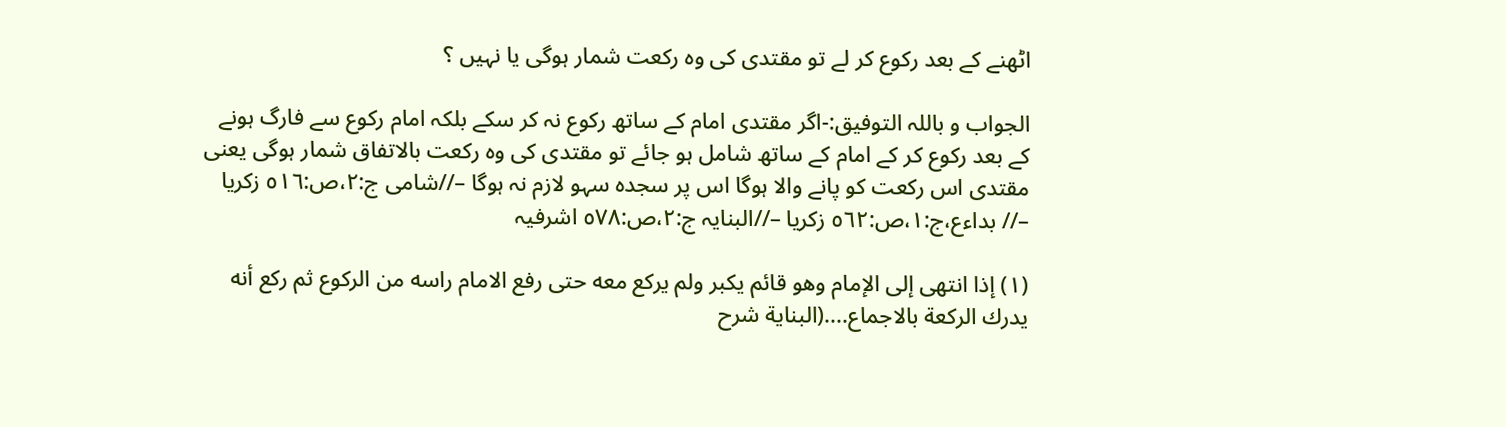اٹھنے کے بعد رکوع کر لے تو مقتدی کی وہ رکعت شمار ہوگی یا نہیں ؟

الجواب و باللہ التوفیق:-اگر مقتدی امام کے ساتھ رکوع نہ کر سکے بلکہ امام رکوع سے فارگ ہونے کے بعد رکوع کر کے امام کے ساتھ شامل ہو جائے تو مقتدی کی وہ رکعت بالاتفاق شمار ہوگی یعنی مقتدی اس رکعت کو پانے والا ہوگا اس پر سجدہ سہو لازم نہ ہوگا –//شامی ج:٢،ص:٥١٦ زکریا –// بداءع،ج:١،ص:٥٦٢ زکریا –//البنایہ ج:٢،ص:٥٧٨ اشرفیہ

(١) إذا انتهى إلى الإمام وهو قائم يكبر ولم يركع معه حتى رفع الامام راسه من الركوع ثم ركع أنه يدرك الركعة بالاجماع....(البناية شرح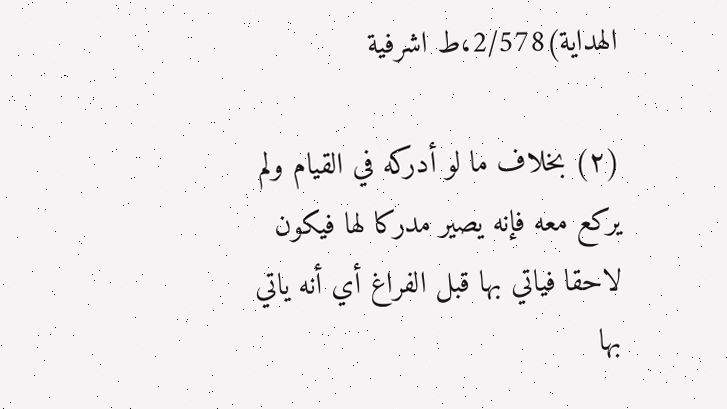الهداية)2/578،ط اشرفية

(٢) بخلاف ما لو أدركه في القيام ولم يركع معه فإنه يصير مدركا لها فيكون لاحقا فياتي بها قبل الفراغ أي أنه ياتي بها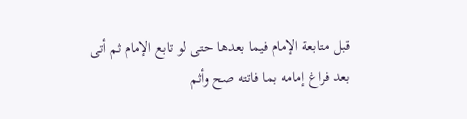قبل متابعة الإمام فيما بعدها حتى لو تابع الإمام ثم أتى بعد فراغ إمامه بما فاتته صح وأثم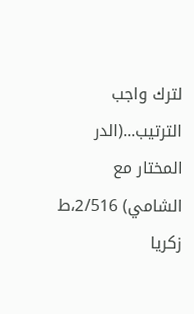لترك واجب الترتيب...(الدر المختار مع الشامي) 2/516،ط زكريا